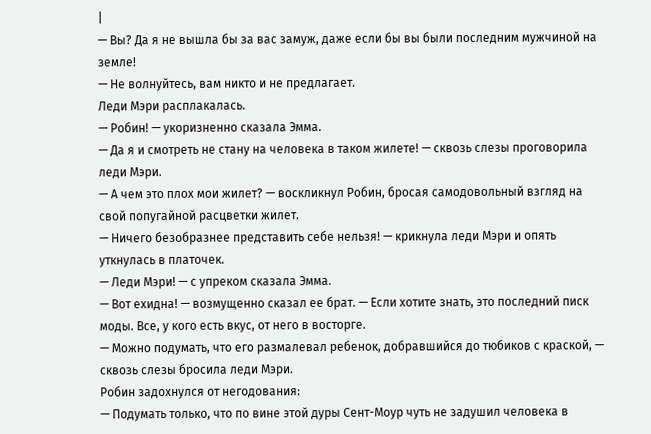|
— Вы? Да я не вышла бы за вас замуж, даже если бы вы были последним мужчиной на земле!
— Не волнуйтесь, вам никто и не предлагает.
Леди Мэри расплакалась.
— Робин! — укоризненно сказала Эмма.
— Да я и смотреть не стану на человека в таком жилете! — сквозь слезы проговорила леди Мэри.
— А чем это плох мои жилет? — воскликнул Робин, бросая самодовольный взгляд на свой попугайной расцветки жилет.
— Ничего безобразнее представить себе нельзя! — крикнула леди Мэри и опять уткнулась в платочек.
— Леди Мэри! — с упреком сказала Эмма.
— Вот ехидна! — возмущенно сказал ее брат. — Если хотите знать, это последний писк моды. Все, у кого есть вкус, от него в восторге.
— Можно подумать, что его размалевал ребенок, добравшийся до тюбиков с краской, — сквозь слезы бросила леди Мэри.
Робин задохнулся от негодования:
— Подумать только, что по вине этой дуры Сент-Моур чуть не задушил человека в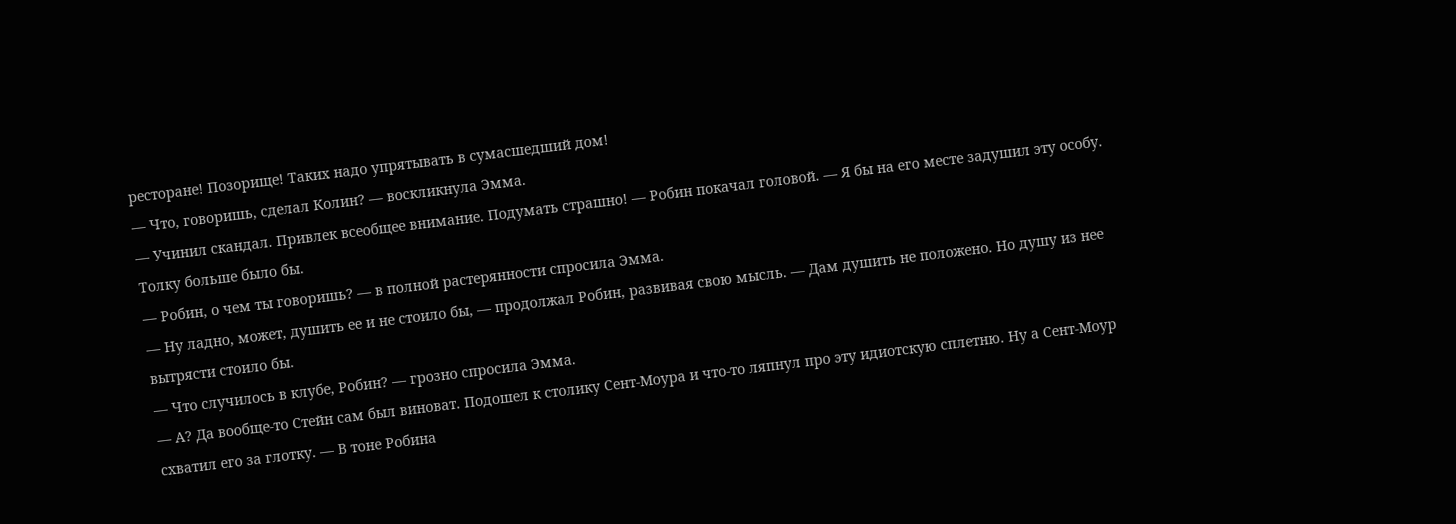ресторане! Позорище! Таких надо упрятывать в сумасшедший дом!
— Что, говоришь, сделал Колин? — воскликнула Эмма.
— Учинил скандал. Привлек всеобщее внимание. Подумать страшно! — Робин покачал головой. — Я бы на его месте задушил эту особу. Толку больше было бы.
— Робин, о чем ты говоришь? — в полной растерянности спросила Эмма.
— Ну ладно, может, душить ее и не стоило бы, — продолжал Робин, развивая свою мысль. — Дам душить не положено. Но душу из нее вытрясти стоило бы.
— Что случилось в клубе, Робин? — грозно спросила Эмма.
— А? Да вообще-то Стейн сам был виноват. Подошел к столику Сент-Моура и что-то ляпнул про эту идиотскую сплетню. Ну а Сент-Моур схватил его за глотку. — В тоне Робина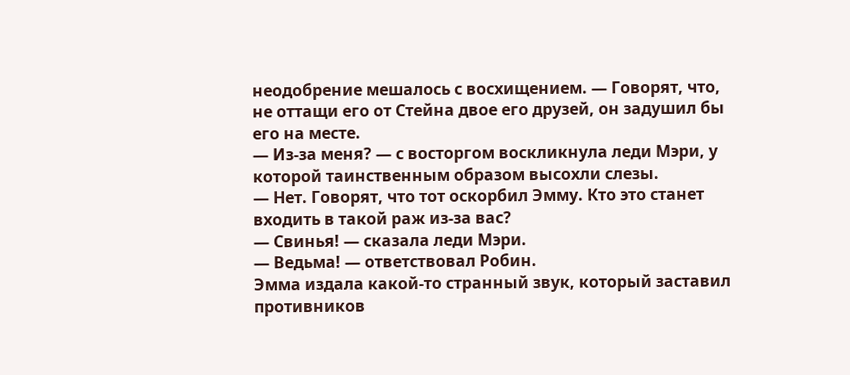неодобрение мешалось с восхищением. — Говорят, что, не оттащи его от Стейна двое его друзей, он задушил бы его на месте.
— Из-за меня? — с восторгом воскликнула леди Мэри, у которой таинственным образом высохли слезы.
— Нет. Говорят, что тот оскорбил Эмму. Кто это станет входить в такой раж из-за вас?
— Свинья! — сказала леди Мэри.
— Ведьма! — ответствовал Робин.
Эмма издала какой-то странный звук, который заставил противников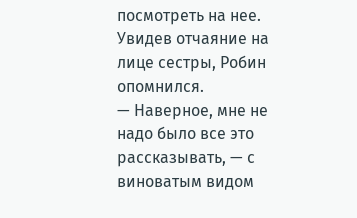посмотреть на нее.
Увидев отчаяние на лице сестры, Робин опомнился.
— Наверное, мне не надо было все это рассказывать, — с виноватым видом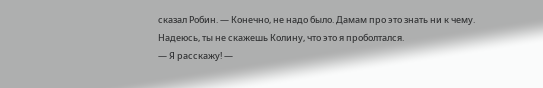сказал Робин. — Конечно, не надо было. Дамам про это знать ни к чему. Надеюсь, ты не скажешь Колину, что это я проболтался.
— Я расскажу! —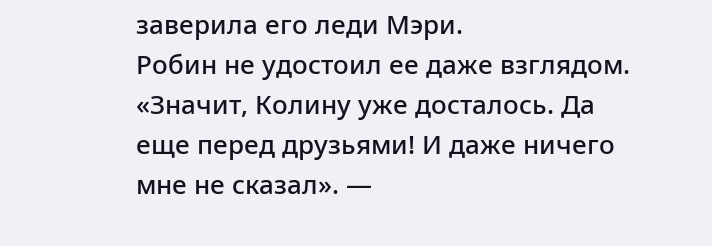заверила его леди Мэри.
Робин не удостоил ее даже взглядом.
«Значит, Колину уже досталось. Да еще перед друзьями! И даже ничего мне не сказал». —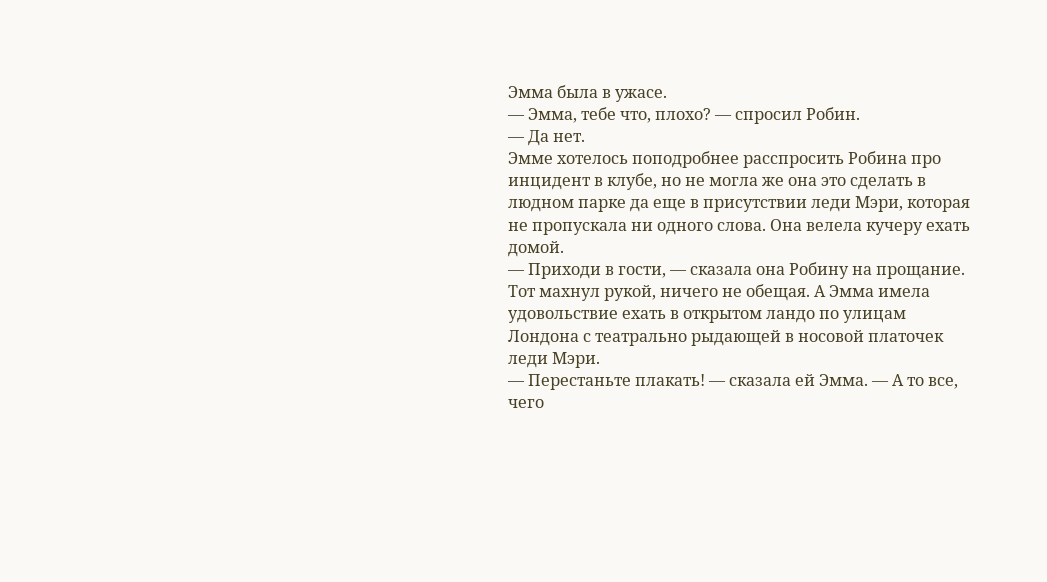Эмма была в ужасе.
— Эмма, тебе что, плохо? — спросил Робин.
— Да нет.
Эмме хотелось поподробнее расспросить Робина про инцидент в клубе, но не могла же она это сделать в людном парке да еще в присутствии леди Мэри, которая не пропускала ни одного слова. Она велела кучеру ехать домой.
— Приходи в гости, — сказала она Робину на прощание.
Тот махнул рукой, ничего не обещая. А Эмма имела удовольствие ехать в открытом ландо по улицам Лондона с театрально рыдающей в носовой платочек леди Мэри.
— Перестаньте плакать! — сказала ей Эмма. — А то все, чего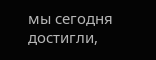мы сегодня достигли,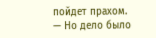пойдет прахом.
— Но дело было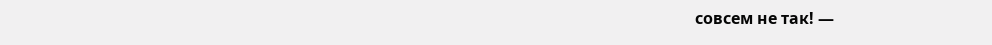совсем не так! —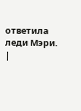ответила леди Мэри. |